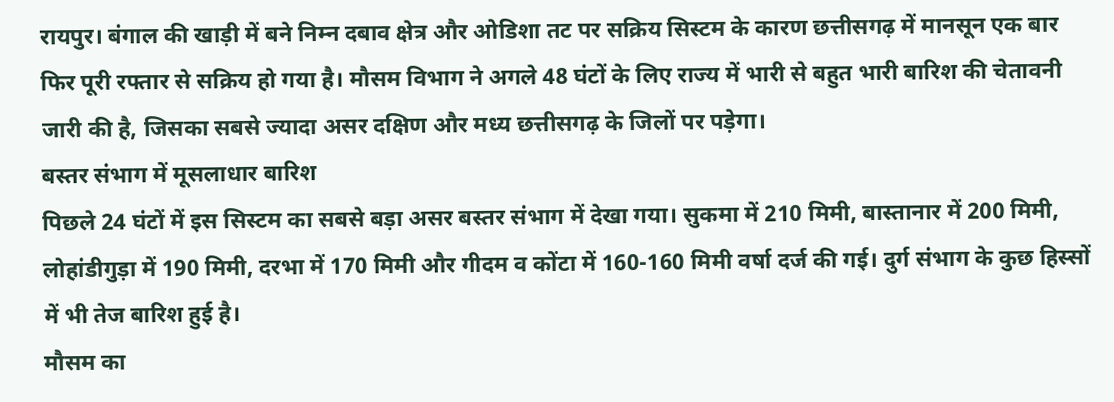रायपुर। बंगाल की खाड़ी में बने निम्न दबाव क्षेत्र और ओडिशा तट पर सक्रिय सिस्टम के कारण छत्तीसगढ़ में मानसून एक बार फिर पूरी रफ्तार से सक्रिय हो गया है। मौसम विभाग ने अगले 48 घंटों के लिए राज्य में भारी से बहुत भारी बारिश की चेतावनी जारी की है, जिसका सबसे ज्यादा असर दक्षिण और मध्य छत्तीसगढ़ के जिलों पर पड़ेगा।
बस्तर संभाग में मूसलाधार बारिश
पिछले 24 घंटों में इस सिस्टम का सबसे बड़ा असर बस्तर संभाग में देखा गया। सुकमा में 210 मिमी, बास्तानार में 200 मिमी, लोहांडीगुड़ा में 190 मिमी, दरभा में 170 मिमी और गीदम व कोंटा में 160-160 मिमी वर्षा दर्ज की गई। दुर्ग संभाग के कुछ हिस्सों में भी तेज बारिश हुई है।
मौसम का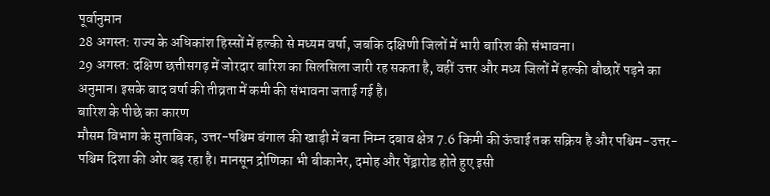पूर्वानुमान
28 अगस्त: राज्य के अधिकांश हिस्सों में हल्की से मध्यम वर्षा, जबकि दक्षिणी जिलों में भारी बारिश की संभावना।
29 अगस्त: दक्षिण छत्तीसगढ़ में जोरदार बारिश का सिलसिला जारी रह सकता है, वहीं उत्तर और मध्य जिलों में हल्की बौछारें पड़ने का अनुमान। इसके बाद वर्षा की तीव्रता में कमी की संभावना जताई गई है।
बारिश के पीछे का कारण
मौसम विभाग के मुताबिक, उत्तर-पश्चिम बंगाल की खाड़ी में बना निम्न दबाव क्षेत्र 7.6 किमी की ऊंचाई तक सक्रिय है और पश्चिम-उत्तर-पश्चिम दिशा की ओर बढ़ रहा है। मानसून द्रोणिका भी बीकानेर, दमोह और पेंड्रारोड होते हुए इसी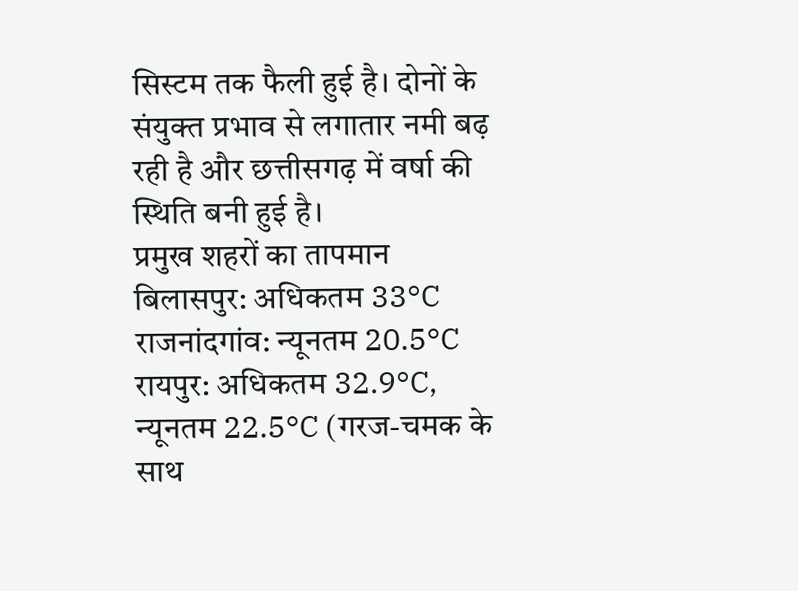सिस्टम तक फैली हुई है। दोनों के संयुक्त प्रभाव से लगातार नमी बढ़ रही है और छत्तीसगढ़ में वर्षा की स्थिति बनी हुई है।
प्रमुख शहरों का तापमान
बिलासपुर: अधिकतम 33°C
राजनांदगांव: न्यूनतम 20.5°C
रायपुर: अधिकतम 32.9°C, न्यूनतम 22.5°C (गरज-चमक के साथ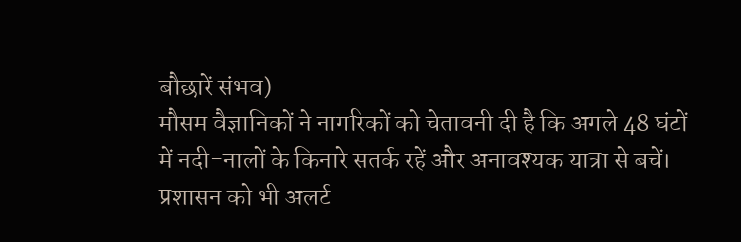बौछारें संभव)
मौसम वैज्ञानिकों ने नागरिकों को चेतावनी दी है कि अगले 48 घंटों में नदी-नालों के किनारे सतर्क रहें और अनावश्यक यात्रा से बचें। प्रशासन को भी अलर्ट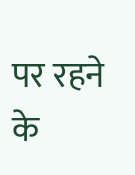पर रहने के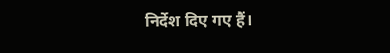निर्देश दिए गए हैं।